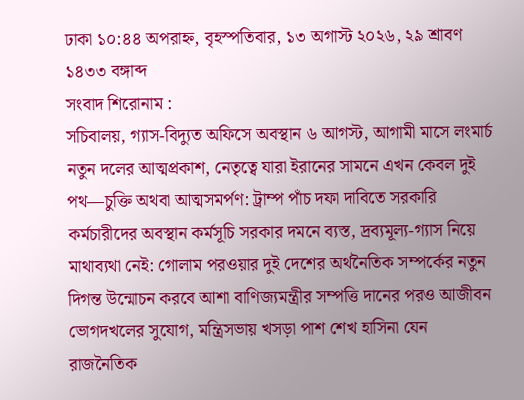ঢাকা ১০:৪৪ অপরাহ্ন, বৃহস্পতিবার, ১৩ অগাস্ট ২০২৬, ২৯ শ্রাবণ ১৪৩৩ বঙ্গাব্দ
সংবাদ শিরোনাম :
সচিবালয়, গ্যাস-বিদ্যুত অফিসে অবস্থান ৬ আগস্ট, আগামী মাসে লংমার্চ নতুন দলের আত্মপ্রকাশ, নেতৃত্বে যারা ইরানের সামনে এখন কেবল দুই পথ—চুক্তি অথবা আত্মসমর্পণ: ট্রাম্প পাঁচ দফা দাবিতে সরকারি কর্মচারীদের অবস্থান কর্মসূচি সরকার দমনে ব্যস্ত, দ্রব্যমূল্য-গ্যাস নিয়ে মাথাব্যথা নেই: গোলাম পরওয়ার দুই দেশের অর্থনৈতিক সম্পর্কের নতুন দিগন্ত উন্মোচন করবে আশা বাণিজ্যমন্ত্রীর সম্পত্তি দানের পরও আজীবন ভোগদখলের সুযোগ, মন্ত্রিসভায় খসড়া পাশ শেখ হাসিনা যেন রাজনৈতিক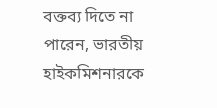বক্তব্য দিতে না পারেন, ভারতীয় হাইকমিশনারকে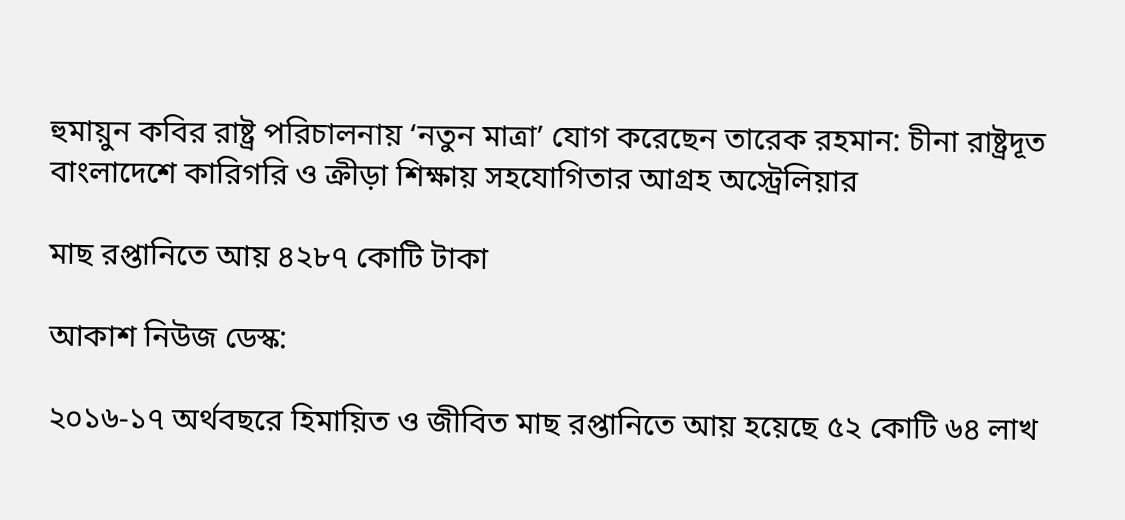হুমায়ুন কবির রাষ্ট্র পরিচালনায় ‘নতুন মাত্রা’ যোগ করেছেন তারেক রহমান: চীনা রাষ্ট্রদূত বাংলাদেশে কারিগরি ও ক্রীড়া শিক্ষায় সহযোগিতার আগ্রহ অস্ট্রেলিয়ার

মাছ রপ্তানিতে আয় ৪২৮৭ কোটি টাকা

আকাশ নিউজ ডেস্ক:

২০১৬-১৭ অর্থবছরে হিমায়িত ও জীবিত মাছ রপ্তানিতে আয় হয়েছে ৫২ কোটি ৬৪ লাখ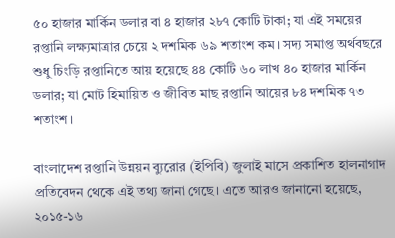৫০ হাজার মার্কিন ডলার বা ৪ হাজার ২৮৭ কোটি টাকা; যা এই সময়ের রপ্তানি লক্ষ্যমাত্রার চেয়ে ২ দশমিক ৬৯ শতাংশ কম। সদ্য সমাপ্ত অর্থবছরে শুধু চিংড়ি রপ্তানিতে আয় হয়েছে ৪৪ কোটি ৬০ লাখ ৪০ হাজার মার্কিন ডলার; যা মোট হিমায়িত ও জীবিত মাছ রপ্তানি আয়ের ৮৪ দশমিক ৭৩ শতাংশ।

বাংলাদেশ রপ্তানি উন্নয়ন ব্যুরোর (ইপিবি) জুলাই মাসে প্রকাশিত হালনাগাদ প্রতিবেদন থেকে এই তথ্য জানা গেছে। এতে আরও জানানো হয়েছে, ২০১৫-১৬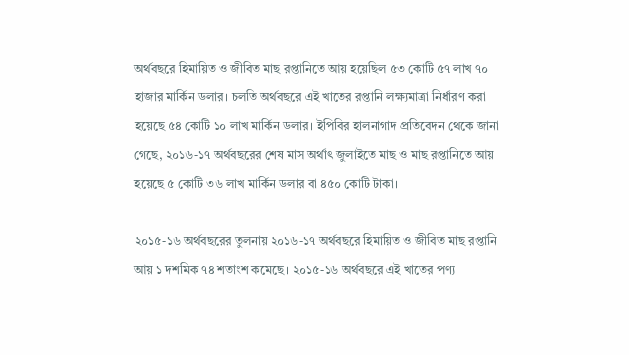অর্থবছরে হিমায়িত ও জীবিত মাছ রপ্তানিতে আয় হয়েছিল ৫৩ কোটি ৫৭ লাখ ৭০ হাজার মার্কিন ডলার। চলতি অর্থবছরে এই খাতের রপ্তানি লক্ষ্যমাত্রা নির্ধারণ করা হয়েছে ৫৪ কোটি ১০ লাখ মার্কিন ডলার। ইপিবির হালনাগাদ প্রতিবেদন থেকে জানা গেছে, ২০১৬-১৭ অর্থবছরের শেষ মাস অর্থাৎ জুলাইতে মাছ ও মাছ রপ্তানিতে আয় হয়েছে ৫ কোটি ৩৬ লাখ মার্কিন ডলার বা ৪৫০ কোটি টাকা।

২০১৫-১৬ অর্থবছরের তুলনায় ২০১৬-১৭ অর্থবছরে হিমায়িত ও জীবিত মাছ রপ্তানি আয় ১ দশমিক ৭৪ শতাংশ কমেছে। ২০১৫-১৬ অর্থবছরে এই খাতের পণ্য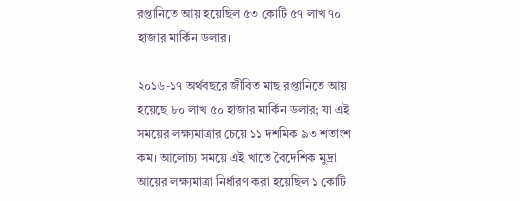রপ্তানিতে আয় হয়েছিল ৫৩ কোটি ৫৭ লাখ ৭০ হাজার মার্কিন ডলার।

২০১৬-১৭ অর্থবছরে জীবিত মাছ রপ্তানিতে আয় হয়েছে ৮০ লাখ ৫০ হাজার মার্কিন ডলার; যা এই সময়ের লক্ষ্যমাত্রার চেয়ে ১১ দশমিক ৯৩ শতাংশ কম। আলোচ্য সময়ে এই খাতে বৈদেশিক মুদ্রা আয়ের লক্ষ্যমাত্রা নির্ধারণ করা হয়েছিল ১ কোটি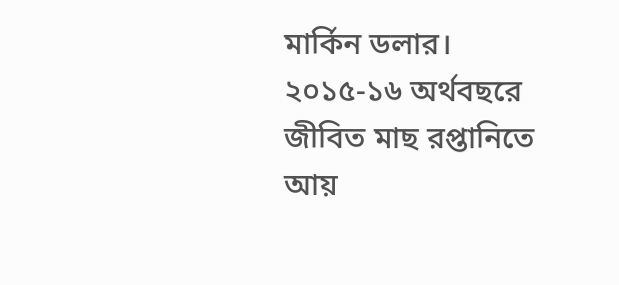মার্কিন ডলার। ২০১৫-১৬ অর্থবছরে জীবিত মাছ রপ্তানিতে আয়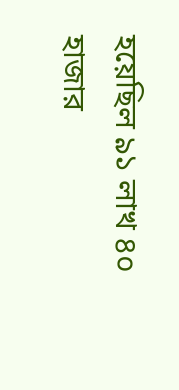হয়েছিল ৯১ লাখ ৪০ হাজার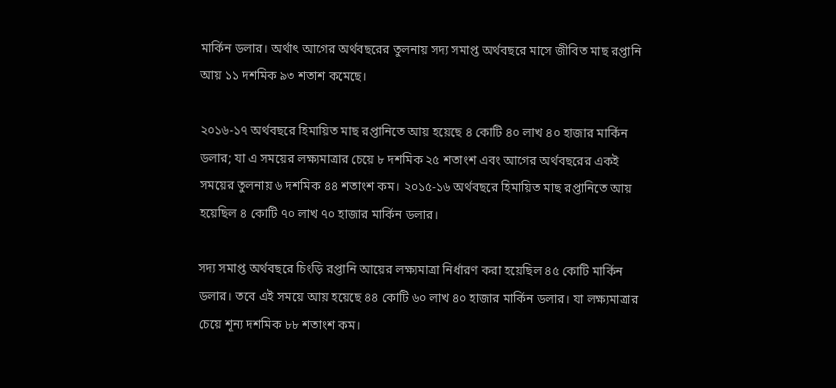মার্কিন ডলার। অর্থাৎ আগের অর্থবছরের তুলনায় সদ্য সমাপ্ত অর্থবছরে মাসে জীবিত মাছ রপ্তানি আয় ১১ দশমিক ৯৩ শতাশ কমেছে।

২০১৬-১৭ অর্থবছরে হিমায়িত মাছ রপ্তানিতে আয় হয়েছে ৪ কোটি ৪০ লাখ ৪০ হাজার মার্কিন ডলার; যা এ সময়ের লক্ষ্যমাত্রার চেয়ে ৮ দশমিক ২৫ শতাংশ এবং আগের অর্থবছরের একই সময়ের তুলনায় ৬ দশমিক ৪৪ শতাংশ কম। ২০১৫-১৬ অর্থবছরে হিমায়িত মাছ রপ্তানিতে আয় হয়েছিল ৪ কোটি ৭০ লাখ ৭০ হাজার মার্কিন ডলার।

সদ্য সমাপ্ত অর্থবছরে চিংড়ি রপ্তানি আয়ের লক্ষ্যমাত্রা নির্ধারণ করা হয়েছিল ৪৫ কোটি মার্কিন ডলার। তবে এই সময়ে আয় হয়েছে ৪৪ কোটি ৬০ লাখ ৪০ হাজার মার্কিন ডলার। যা লক্ষ্যমাত্রার চেয়ে শূন্য দশমিক ৮৮ শতাংশ কম।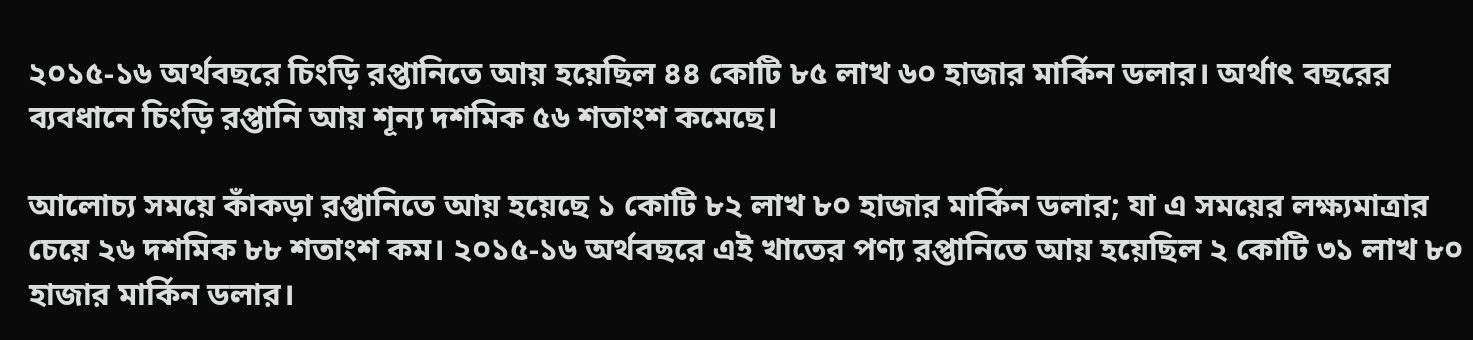২০১৫-১৬ অর্থবছরে চিংড়ি রপ্তানিতে আয় হয়েছিল ৪৪ কোটি ৮৫ লাখ ৬০ হাজার মার্কিন ডলার। অর্থাৎ বছরের ব্যবধানে চিংড়ি রপ্তানি আয় শূন্য দশমিক ৫৬ শতাংশ কমেছে।

আলোচ্য সময়ে কাঁকড়া রপ্তানিতে আয় হয়েছে ১ কোটি ৮২ লাখ ৮০ হাজার মার্কিন ডলার; যা এ সময়ের লক্ষ্যমাত্রার চেয়ে ২৬ দশমিক ৮৮ শতাংশ কম। ২০১৫-১৬ অর্থবছরে এই খাতের পণ্য রপ্তানিতে আয় হয়েছিল ২ কোটি ৩১ লাখ ৮০ হাজার মার্কিন ডলার।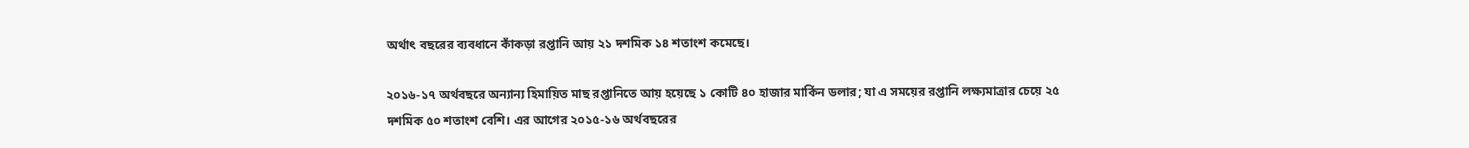অর্থাৎ বছরের ব্যবধানে কাঁকড়া রপ্তানি আয় ২১ দশমিক ১৪ শতাংশ কমেছে।

২০১৬-১৭ অর্থবছরে অন্যান্য হিমায়িত মাছ রপ্তানিতে আয় হয়েছে ১ কোটি ৪০ হাজার মার্কিন ডলার; যা এ সময়ের রপ্তানি লক্ষ্যমাত্রার চেয়ে ২৫ দশমিক ৫০ শতাংশ বেশি। এর আগের ২০১৫-১৬ অর্থবছরের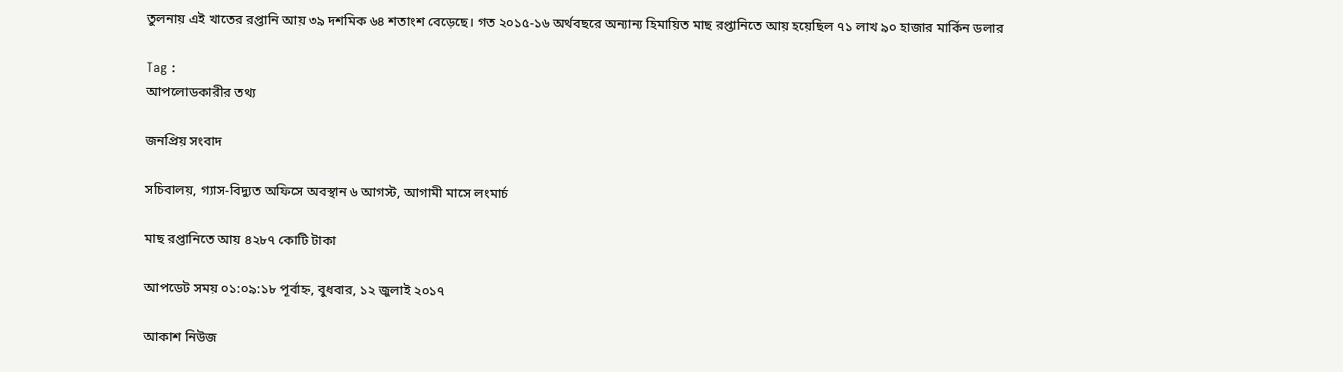তুলনায় এই খাতের রপ্তানি আয় ৩৯ দশমিক ৬৪ শতাংশ বেড়েছে। গত ২০১৫-১৬ অর্থবছরে অন্যান্য হিমায়িত মাছ রপ্তানিতে আয় হয়েছিল ৭১ লাখ ৯০ হাজার মার্কিন ডলার

Tag :
আপলোডকারীর তথ্য

জনপ্রিয় সংবাদ

সচিবালয়, গ্যাস-বিদ্যুত অফিসে অবস্থান ৬ আগস্ট, আগামী মাসে লংমার্চ

মাছ রপ্তানিতে আয় ৪২৮৭ কোটি টাকা

আপডেট সময় ০১:০৯:১৮ পূর্বাহ্ন, বুধবার, ১২ জুলাই ২০১৭

আকাশ নিউজ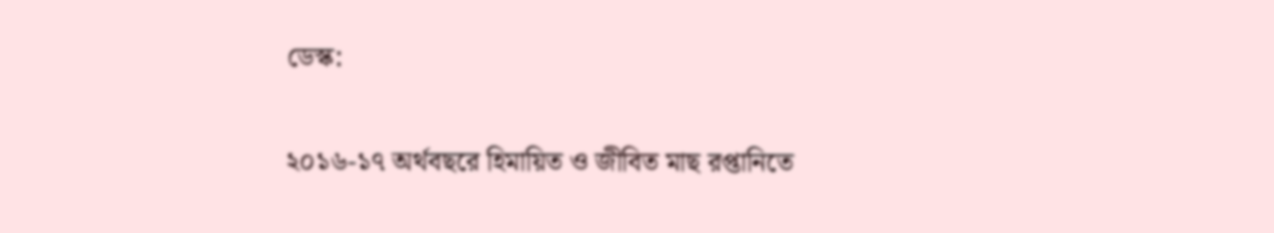ডেস্ক:

২০১৬-১৭ অর্থবছরে হিমায়িত ও জীবিত মাছ রপ্তানিতে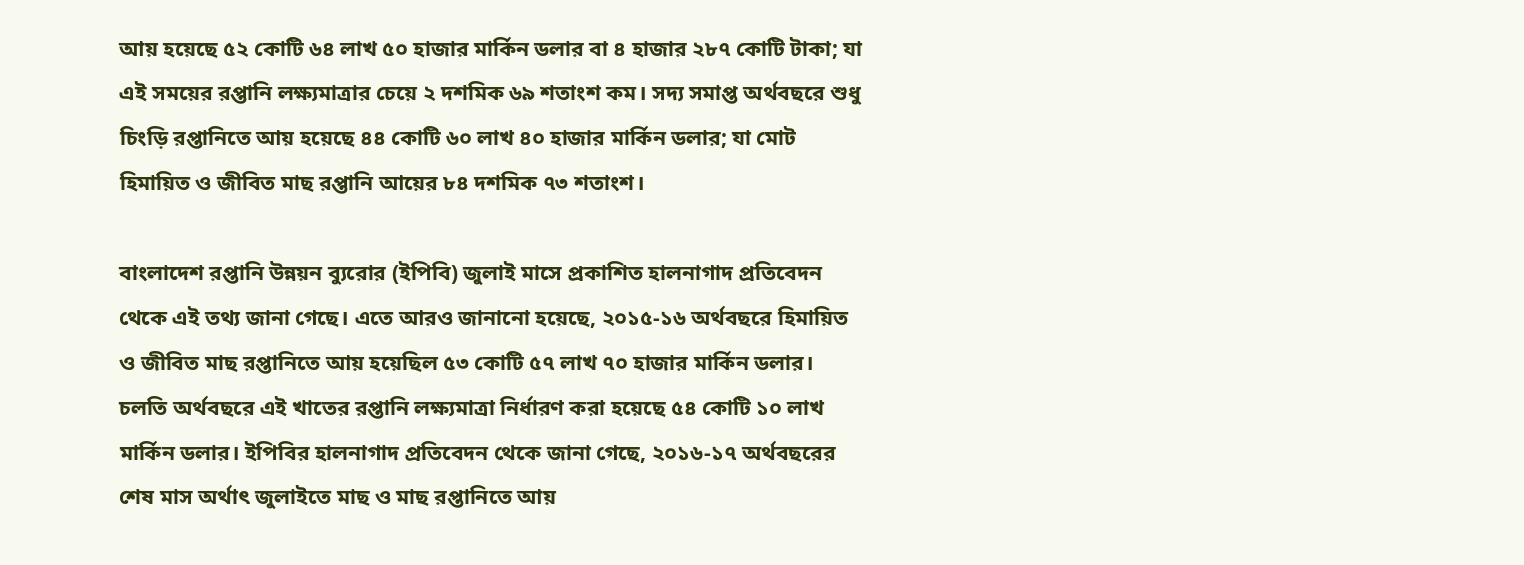আয় হয়েছে ৫২ কোটি ৬৪ লাখ ৫০ হাজার মার্কিন ডলার বা ৪ হাজার ২৮৭ কোটি টাকা; যা এই সময়ের রপ্তানি লক্ষ্যমাত্রার চেয়ে ২ দশমিক ৬৯ শতাংশ কম। সদ্য সমাপ্ত অর্থবছরে শুধু চিংড়ি রপ্তানিতে আয় হয়েছে ৪৪ কোটি ৬০ লাখ ৪০ হাজার মার্কিন ডলার; যা মোট হিমায়িত ও জীবিত মাছ রপ্তানি আয়ের ৮৪ দশমিক ৭৩ শতাংশ।

বাংলাদেশ রপ্তানি উন্নয়ন ব্যুরোর (ইপিবি) জুলাই মাসে প্রকাশিত হালনাগাদ প্রতিবেদন থেকে এই তথ্য জানা গেছে। এতে আরও জানানো হয়েছে, ২০১৫-১৬ অর্থবছরে হিমায়িত ও জীবিত মাছ রপ্তানিতে আয় হয়েছিল ৫৩ কোটি ৫৭ লাখ ৭০ হাজার মার্কিন ডলার। চলতি অর্থবছরে এই খাতের রপ্তানি লক্ষ্যমাত্রা নির্ধারণ করা হয়েছে ৫৪ কোটি ১০ লাখ মার্কিন ডলার। ইপিবির হালনাগাদ প্রতিবেদন থেকে জানা গেছে, ২০১৬-১৭ অর্থবছরের শেষ মাস অর্থাৎ জুলাইতে মাছ ও মাছ রপ্তানিতে আয়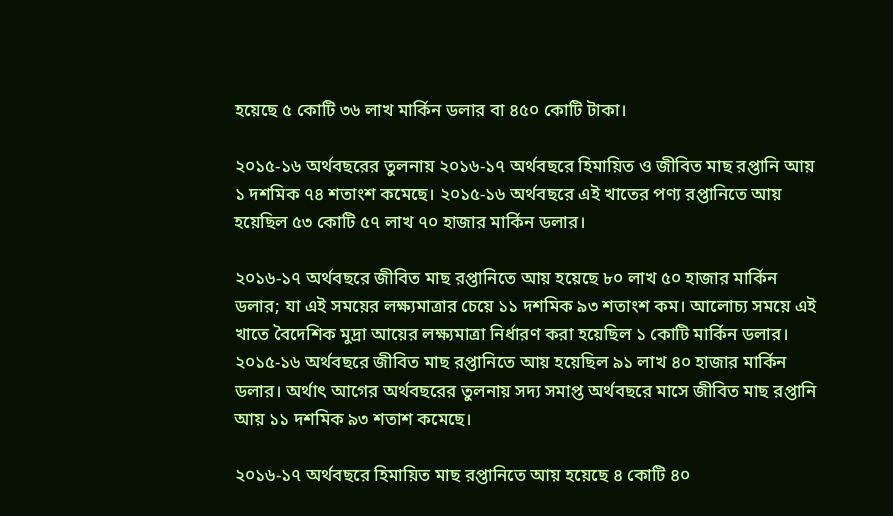হয়েছে ৫ কোটি ৩৬ লাখ মার্কিন ডলার বা ৪৫০ কোটি টাকা।

২০১৫-১৬ অর্থবছরের তুলনায় ২০১৬-১৭ অর্থবছরে হিমায়িত ও জীবিত মাছ রপ্তানি আয় ১ দশমিক ৭৪ শতাংশ কমেছে। ২০১৫-১৬ অর্থবছরে এই খাতের পণ্য রপ্তানিতে আয় হয়েছিল ৫৩ কোটি ৫৭ লাখ ৭০ হাজার মার্কিন ডলার।

২০১৬-১৭ অর্থবছরে জীবিত মাছ রপ্তানিতে আয় হয়েছে ৮০ লাখ ৫০ হাজার মার্কিন ডলার; যা এই সময়ের লক্ষ্যমাত্রার চেয়ে ১১ দশমিক ৯৩ শতাংশ কম। আলোচ্য সময়ে এই খাতে বৈদেশিক মুদ্রা আয়ের লক্ষ্যমাত্রা নির্ধারণ করা হয়েছিল ১ কোটি মার্কিন ডলার। ২০১৫-১৬ অর্থবছরে জীবিত মাছ রপ্তানিতে আয় হয়েছিল ৯১ লাখ ৪০ হাজার মার্কিন ডলার। অর্থাৎ আগের অর্থবছরের তুলনায় সদ্য সমাপ্ত অর্থবছরে মাসে জীবিত মাছ রপ্তানি আয় ১১ দশমিক ৯৩ শতাশ কমেছে।

২০১৬-১৭ অর্থবছরে হিমায়িত মাছ রপ্তানিতে আয় হয়েছে ৪ কোটি ৪০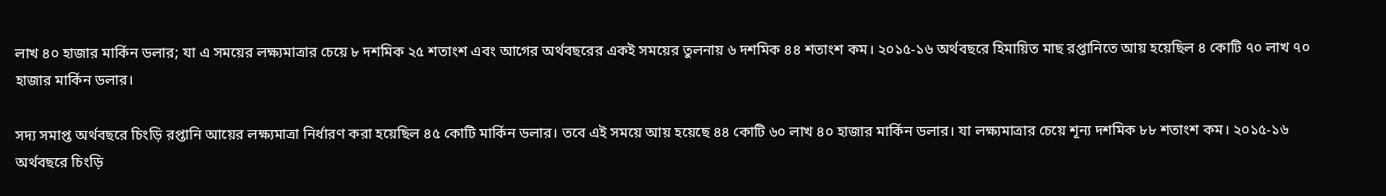লাখ ৪০ হাজার মার্কিন ডলার; যা এ সময়ের লক্ষ্যমাত্রার চেয়ে ৮ দশমিক ২৫ শতাংশ এবং আগের অর্থবছরের একই সময়ের তুলনায় ৬ দশমিক ৪৪ শতাংশ কম। ২০১৫-১৬ অর্থবছরে হিমায়িত মাছ রপ্তানিতে আয় হয়েছিল ৪ কোটি ৭০ লাখ ৭০ হাজার মার্কিন ডলার।

সদ্য সমাপ্ত অর্থবছরে চিংড়ি রপ্তানি আয়ের লক্ষ্যমাত্রা নির্ধারণ করা হয়েছিল ৪৫ কোটি মার্কিন ডলার। তবে এই সময়ে আয় হয়েছে ৪৪ কোটি ৬০ লাখ ৪০ হাজার মার্কিন ডলার। যা লক্ষ্যমাত্রার চেয়ে শূন্য দশমিক ৮৮ শতাংশ কম। ২০১৫-১৬ অর্থবছরে চিংড়ি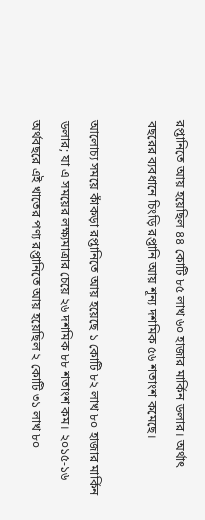রপ্তানিতে আয় হয়েছিল ৪৪ কোটি ৮৫ লাখ ৬০ হাজার মার্কিন ডলার। অর্থাৎ বছরের ব্যবধানে চিংড়ি রপ্তানি আয় শূন্য দশমিক ৫৬ শতাংশ কমেছে।

আলোচ্য সময়ে কাঁকড়া রপ্তানিতে আয় হয়েছে ১ কোটি ৮২ লাখ ৮০ হাজার মার্কিন ডলার; যা এ সময়ের লক্ষ্যমাত্রার চেয়ে ২৬ দশমিক ৮৮ শতাংশ কম। ২০১৫-১৬ অর্থবছরে এই খাতের পণ্য রপ্তানিতে আয় হয়েছিল ২ কোটি ৩১ লাখ ৮০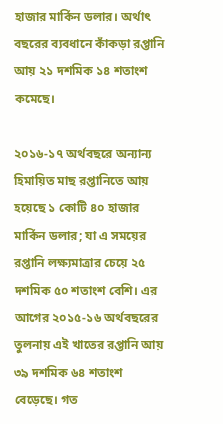হাজার মার্কিন ডলার। অর্থাৎ বছরের ব্যবধানে কাঁকড়া রপ্তানি আয় ২১ দশমিক ১৪ শতাংশ কমেছে।

২০১৬-১৭ অর্থবছরে অন্যান্য হিমায়িত মাছ রপ্তানিতে আয় হয়েছে ১ কোটি ৪০ হাজার মার্কিন ডলার; যা এ সময়ের রপ্তানি লক্ষ্যমাত্রার চেয়ে ২৫ দশমিক ৫০ শতাংশ বেশি। এর আগের ২০১৫-১৬ অর্থবছরের তুলনায় এই খাতের রপ্তানি আয় ৩৯ দশমিক ৬৪ শতাংশ বেড়েছে। গত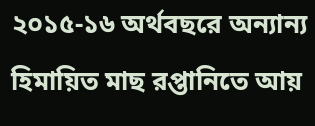২০১৫-১৬ অর্থবছরে অন্যান্য হিমায়িত মাছ রপ্তানিতে আয়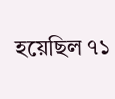হয়েছিল ৭১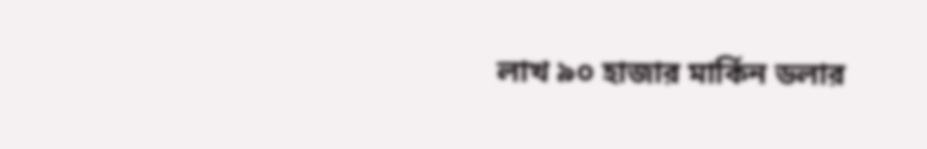লাখ ৯০ হাজার মার্কিন ডলার